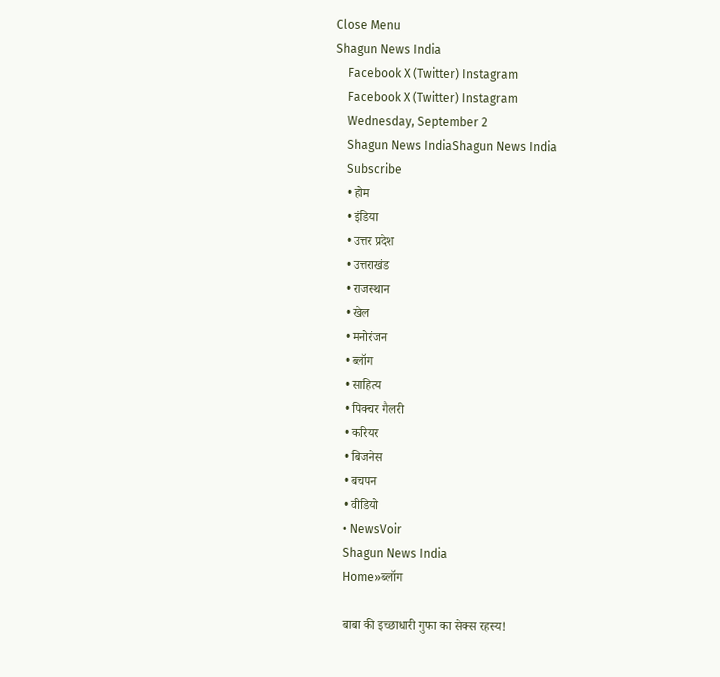Close Menu
Shagun News India
    Facebook X (Twitter) Instagram
    Facebook X (Twitter) Instagram
    Wednesday, September 2
    Shagun News IndiaShagun News India
    Subscribe
    • होम
    • इंडिया
    • उत्तर प्रदेश
    • उत्तराखंड
    • राजस्थान
    • खेल
    • मनोरंजन
    • ब्लॉग
    • साहित्य
    • पिक्चर गैलरी
    • करियर
    • बिजनेस
    • बचपन
    • वीडियो
    • NewsVoir
    Shagun News India
    Home»ब्लॉग

    बाबा की इच्छाधारी गुफा का सेक्स रहस्य!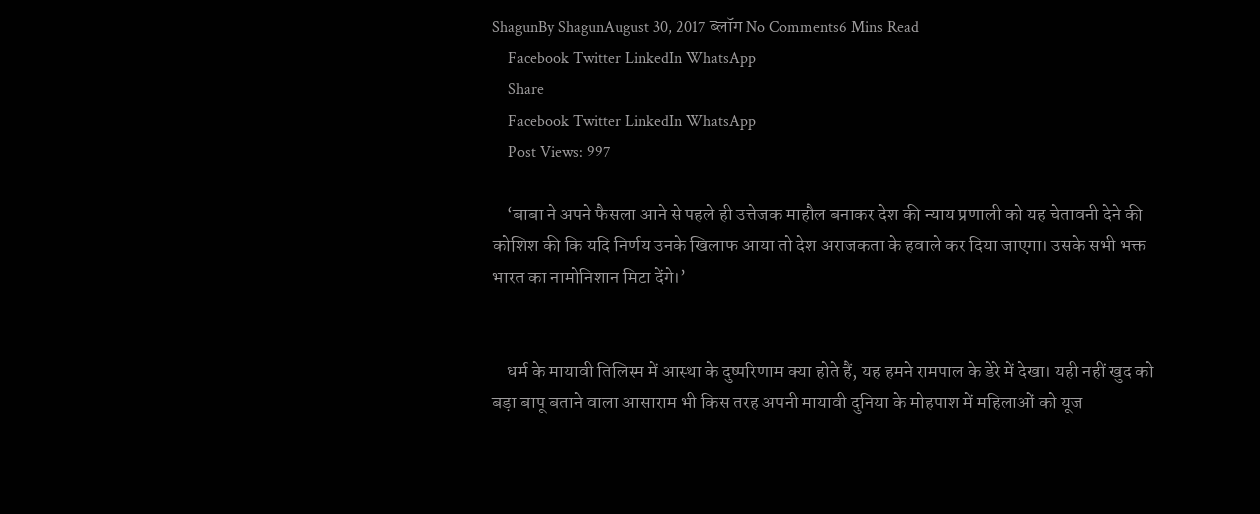ShagunBy ShagunAugust 30, 2017 ब्लॉग No Comments6 Mins Read
    Facebook Twitter LinkedIn WhatsApp
    Share
    Facebook Twitter LinkedIn WhatsApp
    Post Views: 997

    ‘बाबा ने अपने फैसला आने से पहले ही उत्तेजक माहौल बनाकर देश की न्याय प्रणाली को यह चेतावनी देने की कोशिश की कि यदि निर्णय उनके खिलाफ आया तो देश अराजकता के हवाले कर दिया जाएगा। उसके सभी भक्त भारत का नामोनिशान मिटा देंगे।’


    धर्म के मायावी तिलिस्म में आस्था के दुष्परिणाम क्या होते हैं, यह हमने रामपाल के डेरे में देखा। यही नहीं खुद को बड़ा बापू बताने वाला आसाराम भी किस तरह अपनी मायावी दुनिया के मोहपाश में महिलाओं को यूज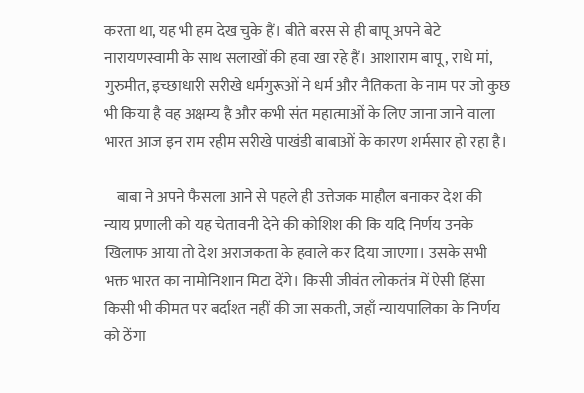करता था, यह भी हम देख चुके हैं। बीते बरस से ही बापू अपने बेटे नारायणस्वामी के साथ सलाखों की हवा खा रहे हैं। आशाराम बापू, राधे मां, गुरुमीत, इच्छाधारी सरीखे धर्मगुरूओं ने धर्म और नैतिकता के नाम पर जो कुछ भी किया है वह अक्षम्य है और कभी संत महात्माओं के लिए जाना जाने वाला भारत आज इन राम रहीम सरीखे पाखंडी बाबाओं के कारण शर्मसार हो रहा है।

    बाबा ने अपने फैसला आने से पहले ही उत्तेजक माहौल बनाकर देश की न्याय प्रणाली को यह चेतावनी देने की कोशिश की कि यदि निर्णय उनके खिलाफ आया तो देश अराजकता के हवाले कर दिया जाएगा। उसके सभी भक्त भारत का नामोनिशान मिटा देंगे। किसी जीवंत लोकतंत्र में ऐसी हिंसा किसी भी कीमत पर बर्दाश्त नहीं की जा सकती, जहाँ न्यायपालिका के निर्णय को ठेंगा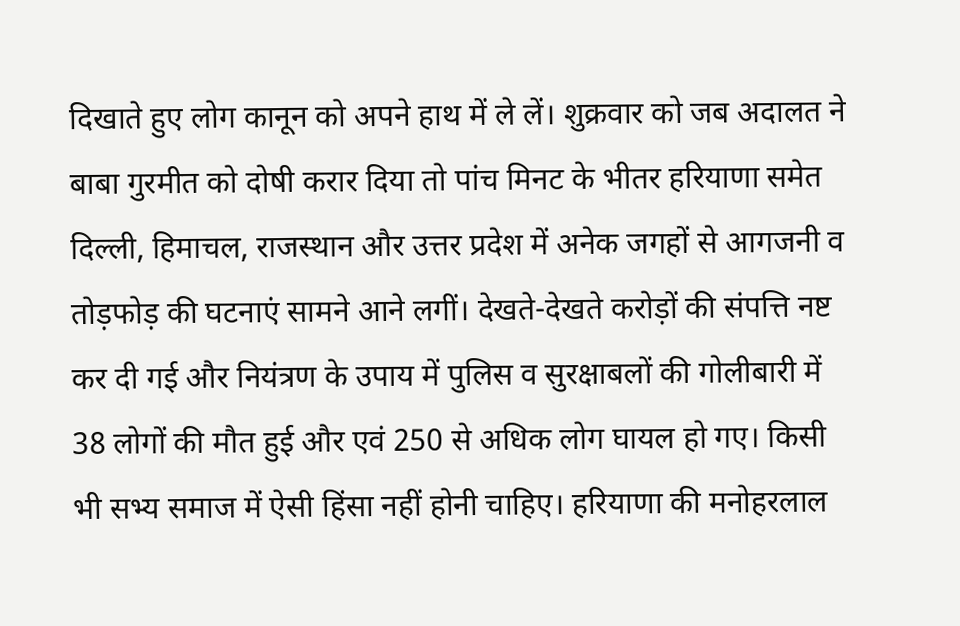दिखाते हुए लोग कानून को अपने हाथ में ले लें। शुक्रवार को जब अदालत ने बाबा गुरमीत को दोषी करार दिया तो पांच मिनट के भीतर हरियाणा समेत दिल्ली, हिमाचल, राजस्थान और उत्तर प्रदेश में अनेक जगहों से आगजनी व तोड़फोड़ की घटनाएं सामने आने लगीं। देखते-देखते करोड़ों की संपत्ति नष्ट कर दी गई और नियंत्रण के उपाय में पुलिस व सुरक्षाबलों की गोलीबारी में 38 लोगों की मौत हुई और एवं 250 से अधिक लोग घायल हो गए। किसी भी सभ्य समाज में ऐसी हिंसा नहीं होनी चाहिए। हरियाणा की मनोहरलाल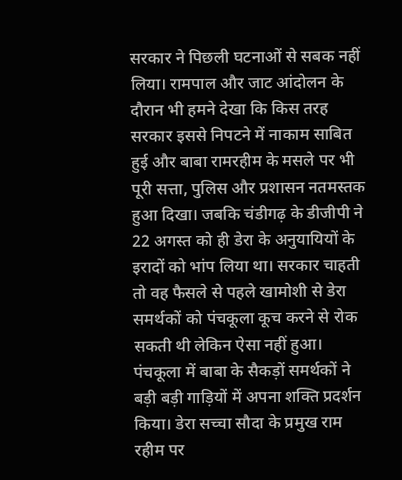सरकार ने पिछली घटनाओं से सबक नहीं लिया। रामपाल और जाट आंदोलन के दौरान भी हमने देखा कि किस तरह सरकार इससे निपटने में नाकाम साबित हुई और बाबा रामरहीम के मसले पर भी पूरी सत्ता, पुलिस और प्रशासन नतमस्तक हुआ दिखा। जबकि चंडीगढ़ के डीजीपी ने 22 अगस्त को ही डेरा के अनुयायियों के इरादों को भांप लिया था। सरकार चाहती तो वह फैसले से पहले खामोशी से डेरा समर्थकों को पंचकूला कूच करने से रोक सकती थी लेकिन ऐसा नहीं हुआ। पंचकूला में बाबा के सैकड़ों समर्थकों ने बड़ी बड़ी गाड़ियों में अपना शक्ति प्रदर्शन किया। डेरा सच्चा सौदा के प्रमुख राम रहीम पर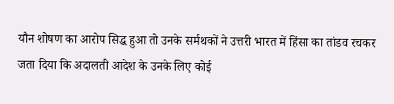यौन शोषण का आरोप सिद्ध हुआ तो उनके सर्मथकों ने उत्तरी भारत में हिंसा का तांडव रचकर जता दिया कि अदालती आदेश के उनके लिए कोई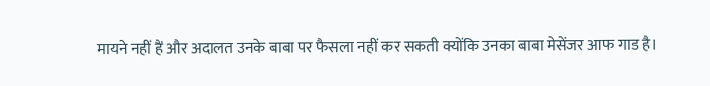मायने नहीं हैं और अदालत उनके बाबा पर फैसला नहीं कर सकती क्योंकि उनका बाबा मेसेंजर आफ गाड है।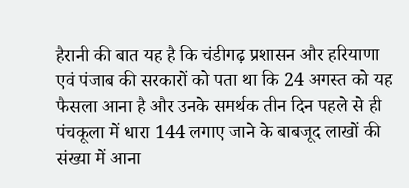हैरानी की बात यह है कि चंडीगढ़ प्रशासन और हरियाणा एवं पंजाब की सरकारों को पता था कि 24 अगस्त को यह फैसला आना है और उनके समर्थक तीन दिन पहले से ही पंचकूला में धारा 144 लगाए जाने के बाबजूद लाखों की संख्या में आना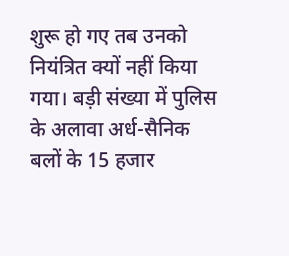शुरू हो गए तब उनको नियंत्रित क्यों नहीं किया गया। बड़ी संख्या में पुलिस के अलावा अर्ध-सैनिक बलों के 15 हजार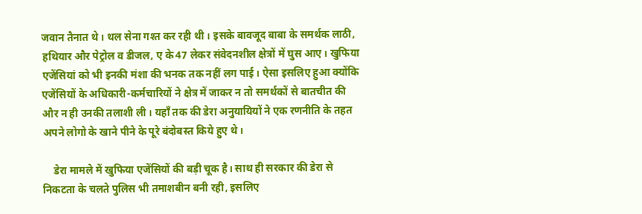जवान तैनात थे। थल सेना गश्त कर रही थी। इसके बावजूद बाबा के समर्थक लाठी, हथियार और पेट्रोल व डीजल, ए के 47 लेकर संवेदनशील क्षेत्रों में घुस आए। खुफिया एजेंसियां को भी इनकी मंशा की भनक तक नहीं लग पाई। ऐसा इसलिए हुआ क्योंकि एजेंसियों के अधिकारी-कर्मचारियों ने क्षेत्र में जाकर न तो समर्थकों से बातचीत की और न ही उनकी तलाशी ली। यहाँ तक की डेरा अनुयायियों ने एक रणनीति के तहत अपने लोगो के खाने पीने के पूरे बंदोबस्त किये हुए थे।

    डेरा मामले में खुफिया एजेंसियों की बड़ी चूक है। साथ ही सरकार की डेरा से निकटता के चलते पुलिस भी तमाशबीन बनी रही, इसलिए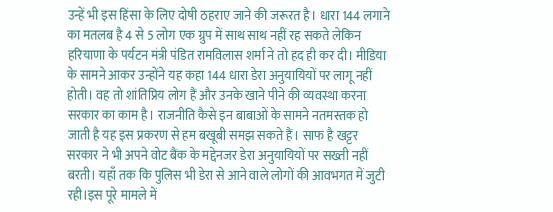उन्हें भी इस हिंसा के लिए दोषी ठहराए जाने की जरूरत है। धारा 144 लगाने का मतलब है 4 से 5 लोग एक ग्रुप में साथ साथ नहीं रह सकते लेकिन हरियाणा के पर्यटन मंत्री पंडित रामविलास शर्मा ने तो हद ही कर दी। मीडिया के सामने आकर उन्होंने यह कहा 144 धारा डेरा अनुयायियों पर लागू नहीं होती। वह तो शांतिप्रिय लोग हैं और उनके खाने पीने की व्यवस्था करना सरकार का काम है। राजनीति कैसे इन बाबाओं के सामने नतमस्तक हो जाती है यह इस प्रकरण से हम बखूबी समझ सकते हैं। साफ है खट्टर सरकार ने भी अपने वोट बैंक के मद्देनजर डेरा अनुयायियों पर सख्ती नहीं बरती। यहाँ तक कि पुलिस भी डेरा से आने वाले लोगों की आवभगत में जुटी रही।इस पूरे मामले में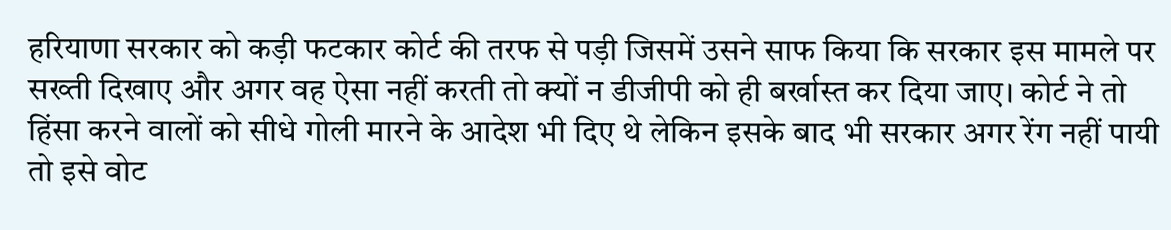हरियाणा सरकार को कड़ी फटकार कोर्ट की तरफ से पड़ी जिसमें उसने साफ किया कि सरकार इस मामले पर सख्ती दिखाए और अगर वह ऐसा नहीं करती तो क्यों न डीजीपी को ही बर्खास्त कर दिया जाए। कोर्ट ने तो हिंसा करने वालों को सीधे गोली मारने के आदेश भी दिए थे लेकिन इसके बाद भी सरकार अगर रेंग नहीं पायी तो इसे वोट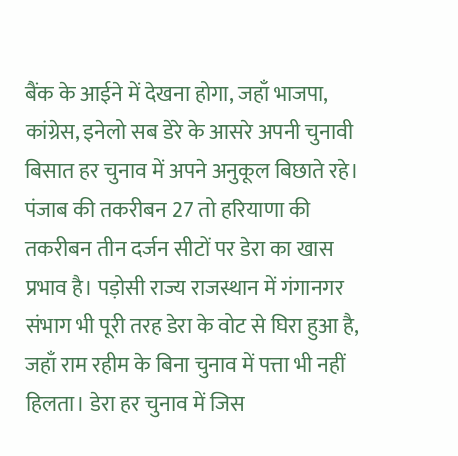बैंक के आईने में देखना होगा, जहाँ भाजपा, कांग्रेस, इनेलो सब डेरे के आसरे अपनी चुनावी बिसात हर चुनाव में अपने अनुकूल बिछाते रहे। पंजाब की तकरीबन 27 तो हरियाणा की तकरीबन तीन दर्जन सीटों पर डेरा का खास प्रभाव है। पड़ोसी राज्य राजस्थान में गंगानगर संभाग भी पूरी तरह डेरा के वोट से घिरा हुआ है, जहाँ राम रहीम के बिना चुनाव में पत्ता भी नहीं हिलता। डेरा हर चुनाव में जिस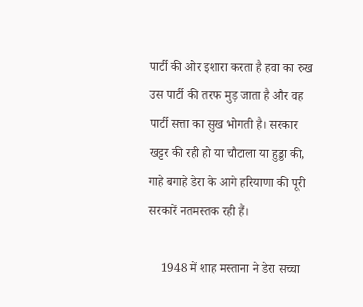पार्टी की ओर इशारा करता है हवा का रुख उस पार्टी की तरफ मुड़ जाता है और वह पार्टी सत्ता का सुख भोगती है। सरकार खट्टर की रही हो या चौटाला या हुड्डा की, गाहे बगाहे डेरा के आगे हरियाणा की पूरी सरकारें नतमस्तक रही हैं।

    1948 में शाह मस्ताना ने डेरा सच्चा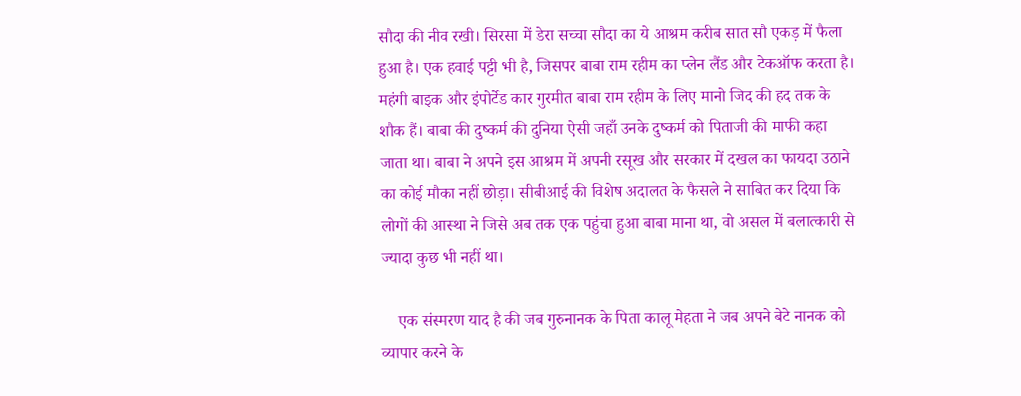सौदा की नीव रखी। सिरसा में डेरा सच्चा सौदा का ये आश्रम करीब सात सौ एकड़ में फैला हुआ है। एक हवाई पट्टी भी है, जिसपर बाबा राम रहीम का प्लेन लैंड और टेकऑफ करता है। महंगी बाइक और इंपोर्टेड कार गुरमीत बाबा राम रहीम के लिए मानो जिद की हद तक के शौक हैं। बाबा की दुष्कर्म की दुनिया ऐसी जहाँ उनके दुष्कर्म को पिताजी की माफी कहा जाता था। बाबा ने अपने इस आश्रम में अपनी रसूख और सरकार में दखल का फायदा उठाने का कोई मौका नहीं छोड़ा। सीबीआई की विशेष अदालत के फैसले ने साबित कर दिया कि लोगों की आस्था ने जिसे अब तक एक पहुंचा हुआ बाबा माना था, वो असल में बलात्कारी से ज्यादा कुछ भी नहीं था।

    एक संस्मरण याद है की जब गुरुनानक के पिता कालू मेहता ने जब अपने बेटे नानक को व्यापार करने के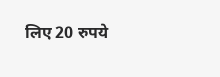लिए 20 रुपये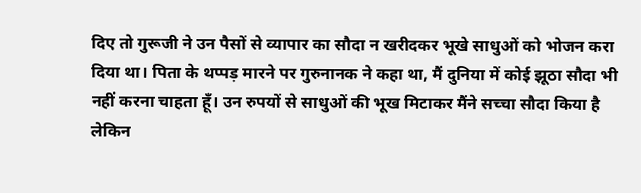दिए तो गुरूजी ने उन पैसों से व्यापार का सौदा न खरीदकर भूखे साधुओं को भोजन करा दिया था। पिता के थप्पड़ मारने पर गुरुनानक ने कहा था, मैं दुनिया में कोई झूठा सौदा भी नहीं करना चाहता हूँ। उन रुपयों से साधुओं की भूख मिटाकर मैंने सच्चा सौदा किया है लेकिन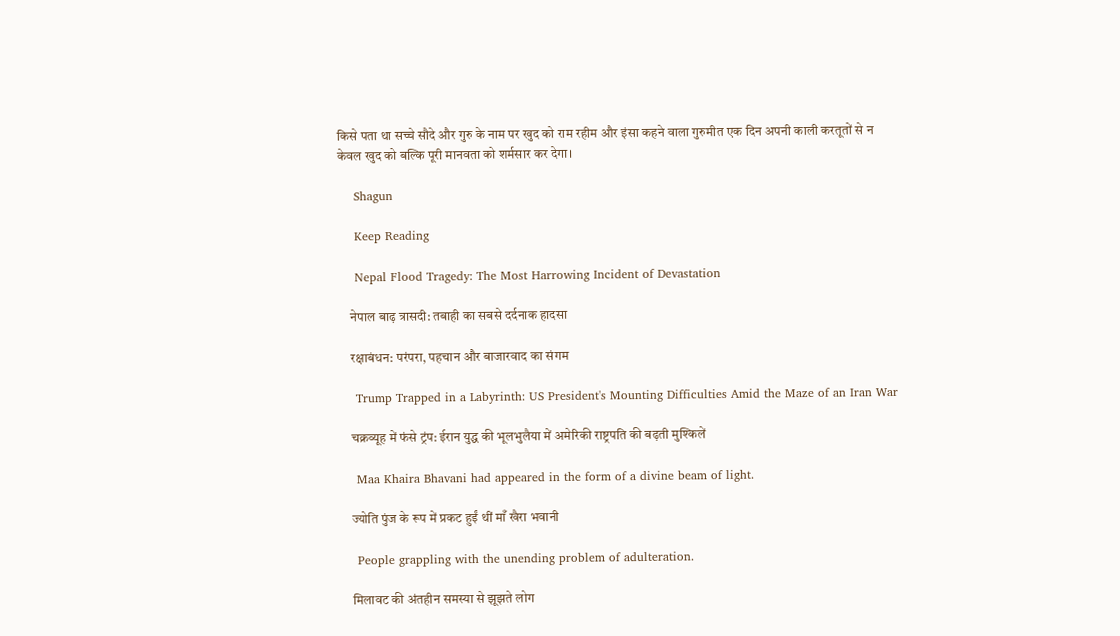किसे पता था सच्चे सौदे और गुरु के नाम पर खुद को राम रहीम और इंसा कहने वाला गुरुमीत एक दिन अपनी काली करतूतों से न केवल खुद को बल्कि पूरी मानवता को शर्मसार कर देगा।

    Shagun

    Keep Reading

    Nepal Flood Tragedy: The Most Harrowing Incident of Devastation

    नेपाल बाढ़ त्रासदी: तबाही का सबसे दर्दनाक हादसा

    रक्षाबंधन: परंपरा, पहचान और बाजारवाद का संगम

    Trump Trapped in a Labyrinth: US President's Mounting Difficulties Amid the Maze of an Iran War

    चक्रव्यूह में फंसे ट्रंप: ईरान युद्ध की भूलभुलैया में अमेरिकी राष्ट्रपति की बढ़ती मुश्किलें

    Maa Khaira Bhavani had appeared in the form of a divine beam of light.

    ज्योति पुंज के रूप में प्रकट हुईं थीं माँ खैरा भवानी

    People grappling with the unending problem of adulteration.

    मिलावट की अंतहीन समस्या से झूझते लोग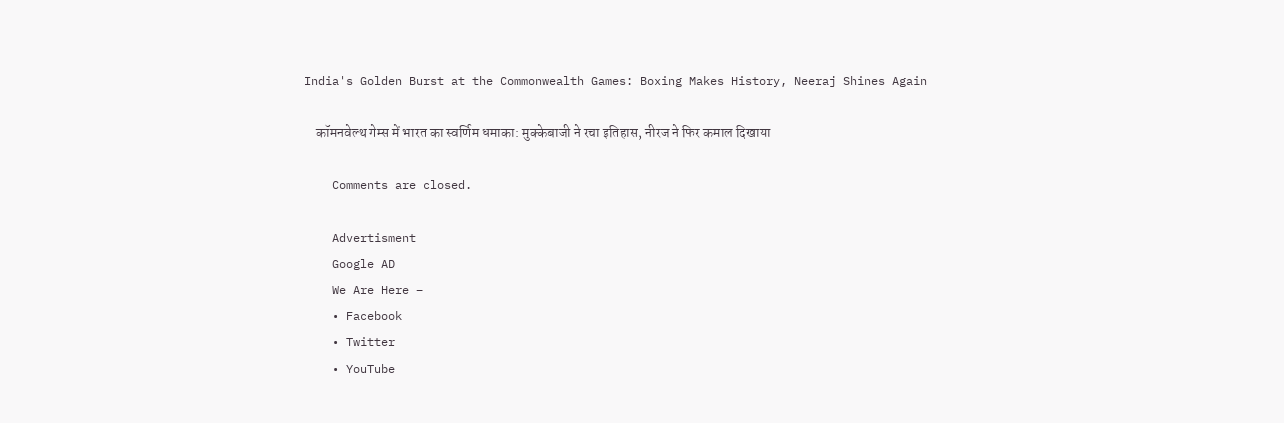India's Golden Burst at the Commonwealth Games: Boxing Makes History, Neeraj Shines Again

    कॉमनवेल्थ गेम्स में भारत का स्वर्णिम धमाका: मुक्केबाजी ने रचा इतिहास, नीरज ने फिर कमाल दिखाया

    Comments are closed.

    Advertisment
    Google AD
    We Are Here –
    • Facebook
    • Twitter
    • YouTube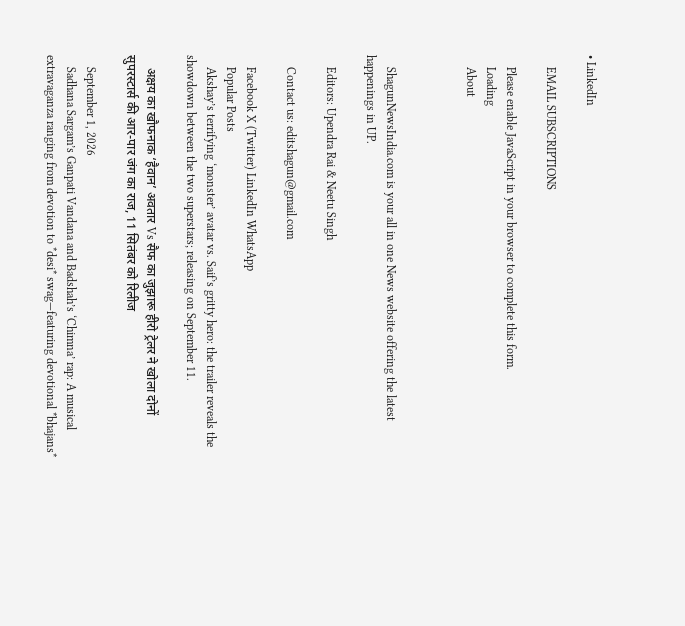• LinkedIn

    EMAIL SUBSCRIPTIONS

    Please enable JavaScript in your browser to complete this form.
    Loading
    About



    ShagunNewsIndia.com is your all in one News website offering the latest happenings in UP.

    Editors: Upendra Rai & Neetu Singh

    Contact us: editshagun@gmail.com

    Facebook X (Twitter) LinkedIn WhatsApp
    Popular Posts
    Akshay’s terrifying ‘monster’ avatar vs. Saif’s gritty hero: the trailer reveals the showdown between the two superstars; releasing on September 11.

    अक्षय का खौफनाक ‘हैवान’ अवतार Vs सैफ का जुझारू हीरो ट्रेलर ने खोला दोनों सुपरस्टार्स की आर-पार जंग का राज, 11 सितंबर को रिलीज

    September 1, 2026
    Sadhana Sargam’s Ganpati Vandana and Badshah’s ‘Chimna’ rap: A musical extravaganza ranging from devotion to *desi* swag—featuring devotional *bhajans*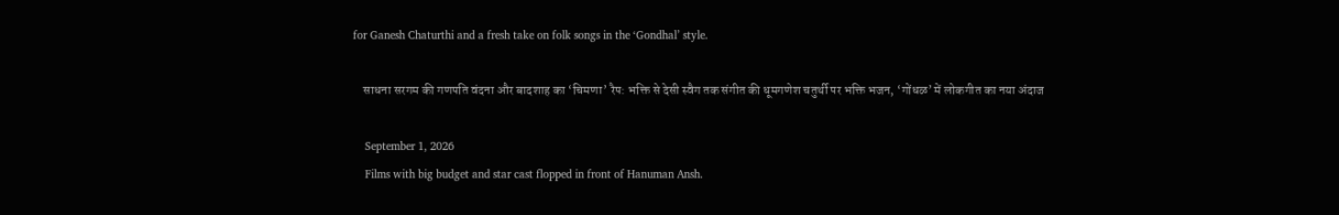for Ganesh Chaturthi and a fresh take on folk songs in the ‘Gondhal’ style.

    साधना सरगम की गणपति वंदना और बादशाह का ‘चिमणा’ रैप: भक्ति से देसी स्वैग तक संगीत की धूमगणेश चतुर्थी पर भक्ति भजन, ‘गोंधळ’ में लोकगीत का नया अंदाज

    September 1, 2026
    Films with big budget and star cast flopped in front of Hanuman Ansh.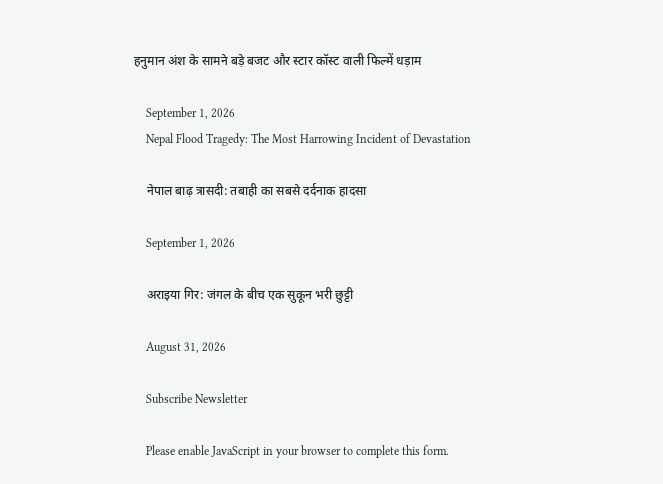हनुमान अंश के सामने बड़े बजट और स्टार कॉस्ट वाली फिल्में धड़ाम

    September 1, 2026
    Nepal Flood Tragedy: The Most Harrowing Incident of Devastation

    नेपाल बाढ़ त्रासदी: तबाही का सबसे दर्दनाक हादसा

    September 1, 2026

    अराइया गिर: जंगल के बीच एक सुकून भरी छुट्टी

    August 31, 2026

    Subscribe Newsletter

    Please enable JavaScript in your browser to complete this form.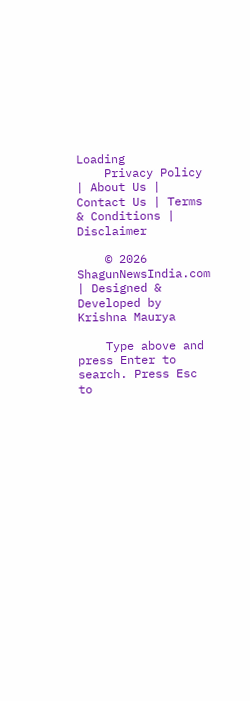Loading
    Privacy Policy | About Us | Contact Us | Terms & Conditions | Disclaimer

    © 2026 ShagunNewsIndia.com | Designed & Developed by Krishna Maurya

    Type above and press Enter to search. Press Esc to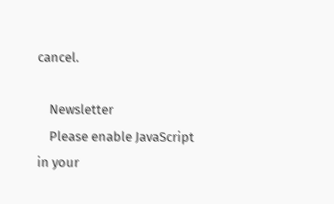cancel.

    Newsletter
    Please enable JavaScript in your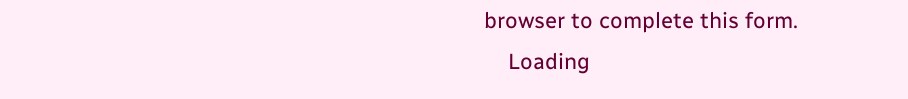browser to complete this form.
    Loading